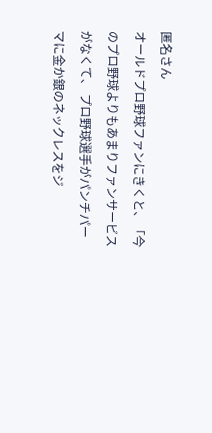匿名さん
オールドプロ野球ファンにきくと、「今のプロ野球よりもあまりファンサービスがなくて、 プロ野球選手がパンチパーマに金か銀のネックレスをジ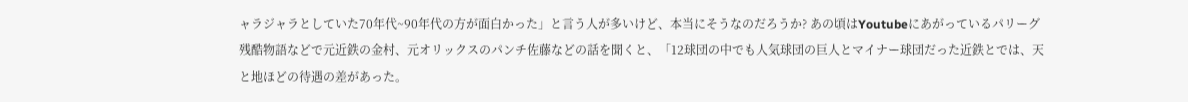ャラジャラとしていた70年代~90年代の方が面白かった」と言う人が多いけど、本当にそうなのだろうか? あの頃はYoutubeにあがっているパリーグ残酷物語などで元近鉄の金村、元オリックスのパンチ佐藤などの話を聞くと、「12球団の中でも人気球団の巨人とマイナー球団だった近鉄とでは、天と地ほどの待遇の差があった。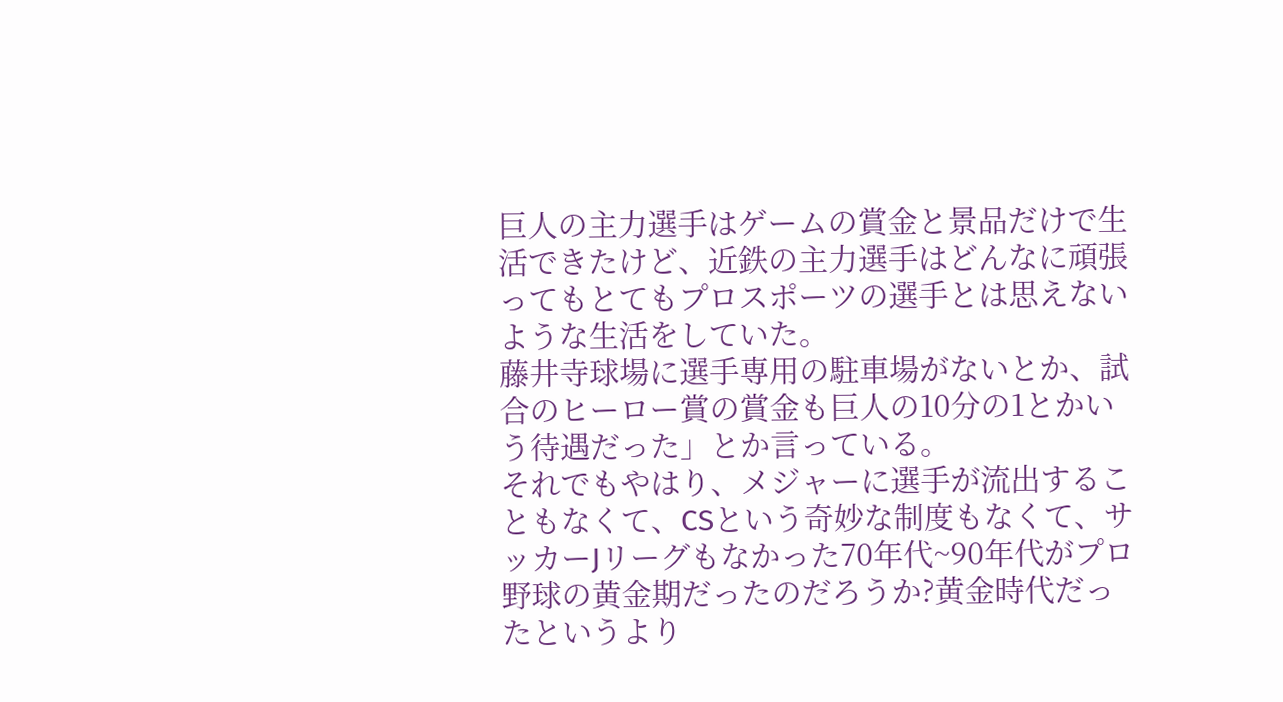巨人の主力選手はゲームの賞金と景品だけで生活できたけど、近鉄の主力選手はどんなに頑張ってもとてもプロスポーツの選手とは思えないような生活をしていた。
藤井寺球場に選手専用の駐車場がないとか、試合のヒーロー賞の賞金も巨人の10分の1とかいう待遇だった」とか言っている。
それでもやはり、メジャーに選手が流出することもなくて、CSという奇妙な制度もなくて、サッカーJリーグもなかった70年代~90年代がプロ野球の黄金期だったのだろうか?黄金時代だったというより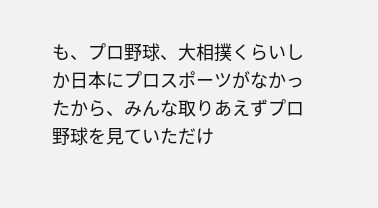も、プロ野球、大相撲くらいしか日本にプロスポーツがなかったから、みんな取りあえずプロ野球を見ていただけ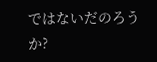ではないだのろうか?